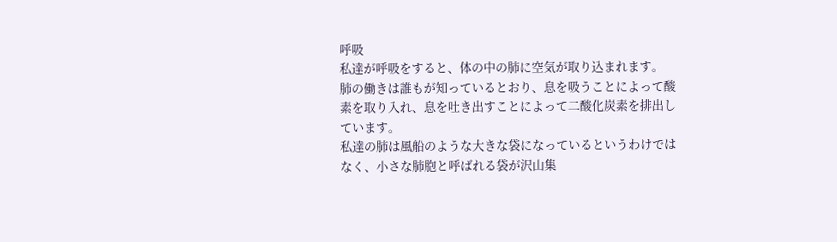呼吸
私達が呼吸をすると、体の中の肺に空気が取り込まれます。
肺の働きは誰もが知っているとおり、息を吸うことによって酸素を取り入れ、息を吐き出すことによって二酸化炭素を排出しています。
私達の肺は風船のような大きな袋になっているというわけではなく、小さな肺胞と呼ばれる袋が沢山集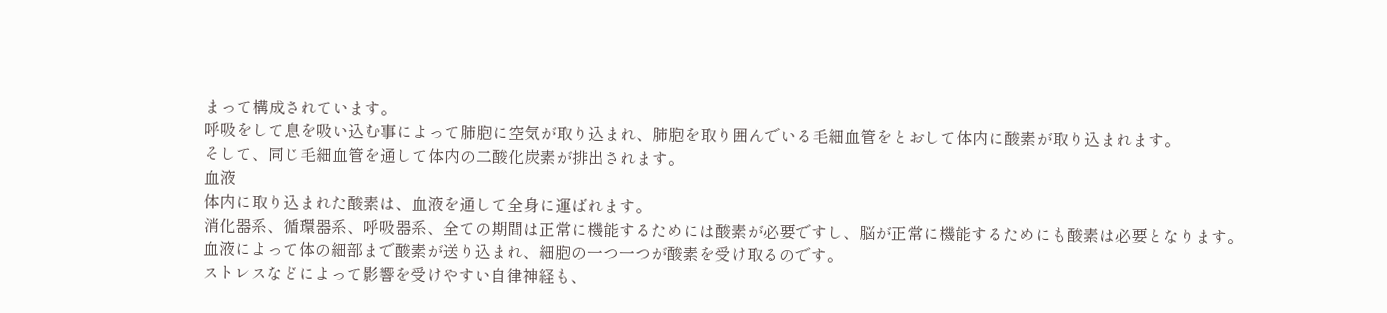まって構成されています。
呼吸をして息を吸い込む事によって肺胞に空気が取り込まれ、肺胞を取り囲んでいる毛細血管をとおして体内に酸素が取り込まれます。
そして、同じ毛細血管を通して体内の二酸化炭素が排出されます。
血液
体内に取り込まれた酸素は、血液を通して全身に運ばれます。
消化器系、循環器系、呼吸器系、全ての期間は正常に機能するためには酸素が必要ですし、脳が正常に機能するためにも酸素は必要となります。
血液によって体の細部まで酸素が送り込まれ、細胞の一つ一つが酸素を受け取るのです。
ストレスなどによって影響を受けやすい自律神経も、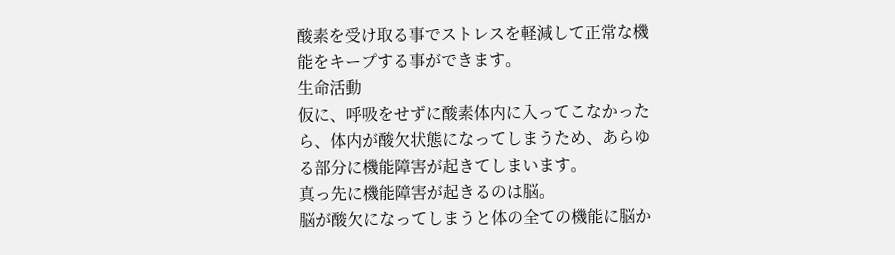酸素を受け取る事でストレスを軽減して正常な機能をキープする事ができます。
生命活動
仮に、呼吸をせずに酸素体内に入ってこなかったら、体内が酸欠状態になってしまうため、あらゆる部分に機能障害が起きてしまいます。
真っ先に機能障害が起きるのは脳。
脳が酸欠になってしまうと体の全ての機能に脳か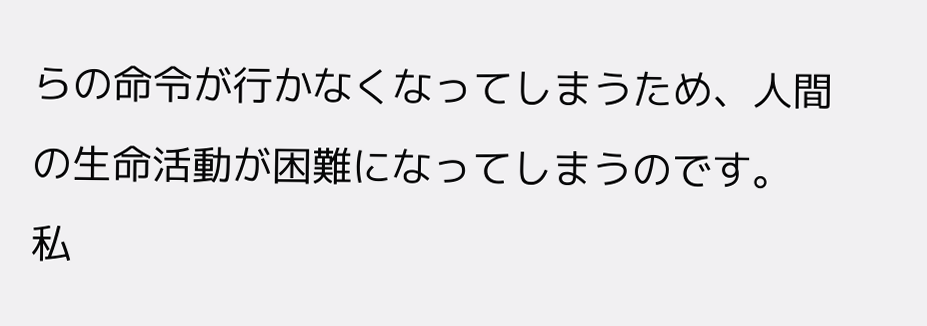らの命令が行かなくなってしまうため、人間の生命活動が困難になってしまうのです。
私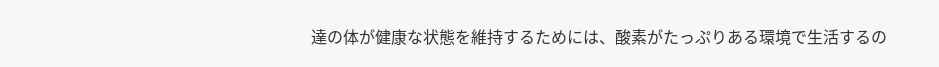達の体が健康な状態を維持するためには、酸素がたっぷりある環境で生活するの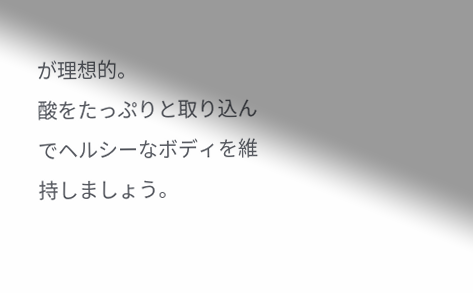が理想的。
酸をたっぷりと取り込んでヘルシーなボディを維持しましょう。